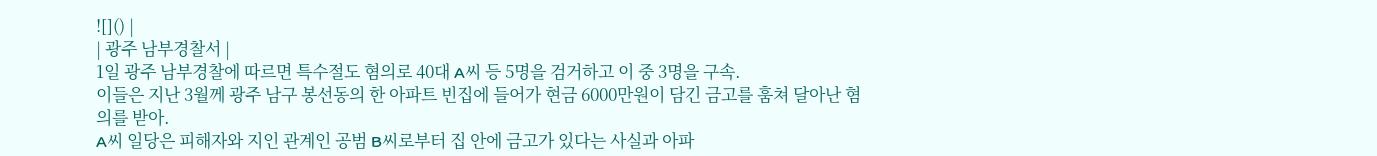![]() |
| 광주 남부경찰서 |
1일 광주 남부경찰에 따르면 특수절도 혐의로 40대 A씨 등 5명을 검거하고 이 중 3명을 구속.
이들은 지난 3월께 광주 남구 봉선동의 한 아파트 빈집에 들어가 현금 6000만원이 담긴 금고를 훔쳐 달아난 혐의를 받아.
A씨 일당은 피해자와 지인 관계인 공범 B씨로부터 집 안에 금고가 있다는 사실과 아파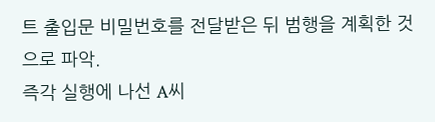트 출입문 비밀번호를 전달받은 뒤 범행을 계획한 것으로 파악.
즉각 실행에 나선 A씨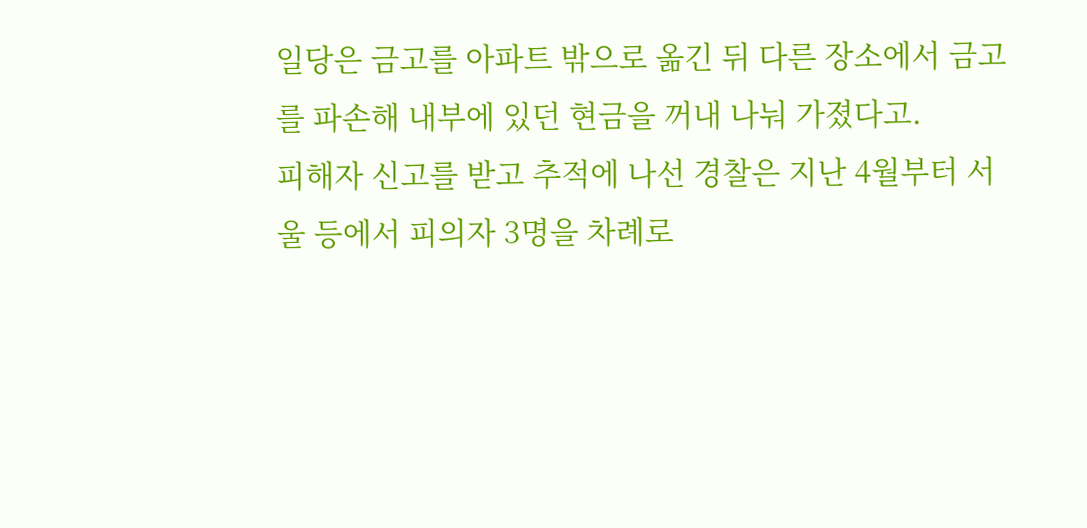일당은 금고를 아파트 밖으로 옮긴 뒤 다른 장소에서 금고를 파손해 내부에 있던 현금을 꺼내 나눠 가졌다고.
피해자 신고를 받고 추적에 나선 경찰은 지난 4월부터 서울 등에서 피의자 3명을 차례로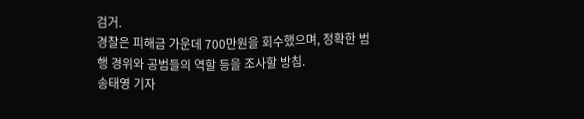검거.
경찰은 피해금 가운데 700만원을 회수했으며, 정확한 범행 경위와 공범들의 역할 등을 조사할 방침.
송태영 기자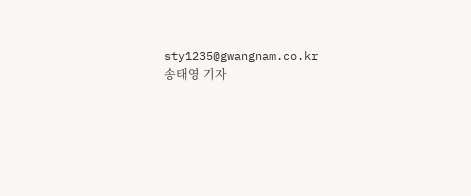sty1235@gwangnam.co.kr
송태영 기자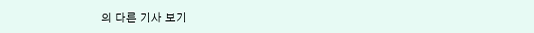의 다른 기사 보기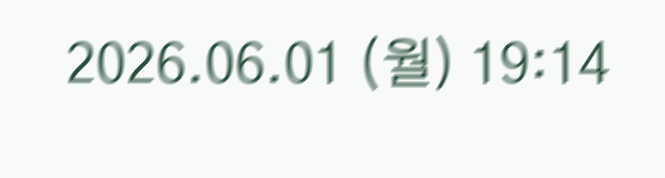2026.06.01 (월) 19:14